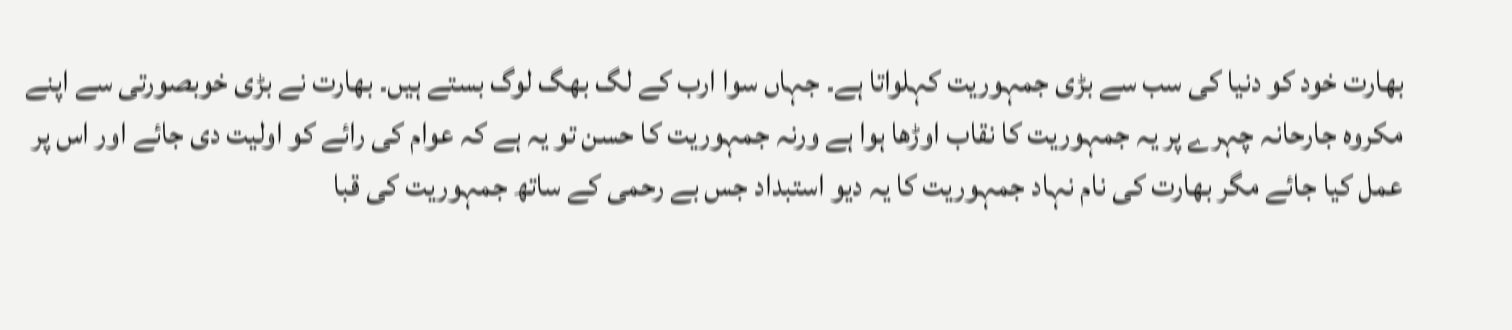بھارت خود کو دنیا کی سب سے بڑی جمہوریت کہلواتا ہے۔ جہاں سوا ارب کے لگ بھگ لوگ بستے ہیں۔ بھارت نے بڑی خوبصورتی سے اپنے مکروہ جارحانہ چہرے پر یہ جمہوریت کا نقاب اوڑھا ہوا ہے ورنہ جمہوریت کا حسن تو یہ ہے کہ عوام کی رائے کو اولیت دی جائے اور اس پر عمل کیا جائے مگر بھارت کی نام نہاد جمہوریت کا یہ دیو استبداد جس بے رحمی کے ساتھ جمہوریت کی قبا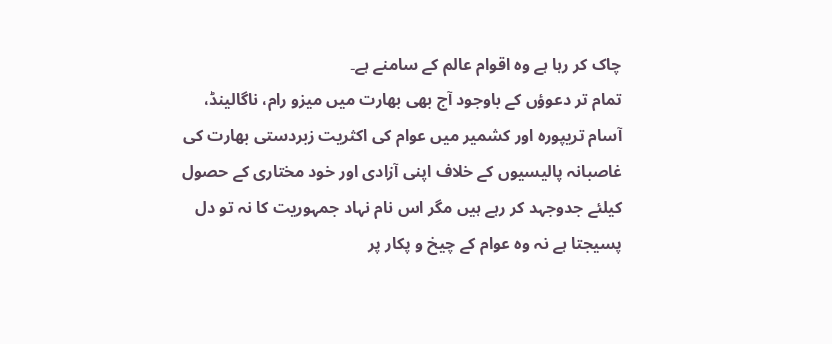چاک کر رہا ہے وہ اقوام عالم کے سامنے ہے۔
تمام تر دعوؤں کے باوجود آج بھی بھارت میں میزو رام، ناگالینڈ، آسام تریپورہ اور کشمیر میں عوام کی اکثریت زبردستی بھارت کی غاصبانہ پالیسیوں کے خلاف اپنی آزادی اور خود مختاری کے حصول کیلئے جدوجہد کر رہے ہیں مگر اس نام نہاد جمہوریت کا نہ تو دل پسیجتا ہے نہ وہ عوام کے چیخ و پکار پر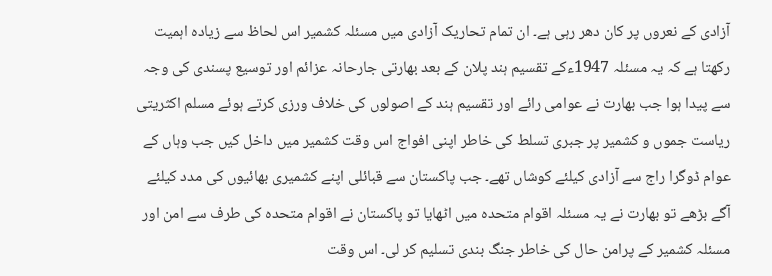آزادی کے نعروں پر کان دھر رہی ہے۔ ان تمام تحاریک آزادی میں مسئلہ کشمیر اس لحاظ سے زیادہ اہمیت رکھتا ہے کہ یہ مسئلہ 1947ءکے تقسیم ہند پلان کے بعد بھارتی جارحانہ عزائم اور توسیع پسندی کی وجہ سے پیدا ہوا جب بھارت نے عوامی رائے اور تقسیم ہند کے اصولوں کی خلاف ورزی کرتے ہوئے مسلم اکثریتی ریاست جموں و کشمیر پر جبری تسلط کی خاطر اپنی افواج اس وقت کشمیر میں داخل کیں جب وہاں کے عوام ڈوگرا راج سے آزادی کیلئے کوشاں تھے۔ جب پاکستان سے قبائلی اپنے کشمیری بھائیوں کی مدد کیلئے آگے بڑھے تو بھارت نے یہ مسئلہ اقوام متحدہ میں اٹھایا تو پاکستان نے اقوام متحدہ کی طرف سے امن اور مسئلہ کشمیر کے پرامن حال کی خاطر جنگ بندی تسلیم کر لی۔ اس وقت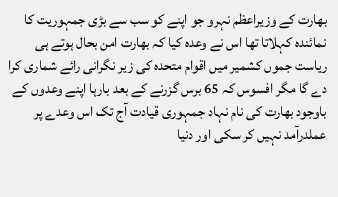بھارت کے وزیراعظم نہرو جو اپنے کو سب سے بڑی جمہوریت کا نمائندہ کہلاتا تھا اس نے وعدہ کیا کہ بھارت امن بحال ہوتے ہی ریاست جموں کشمیر میں اقوام متحدہ کی زیر نگرانی رائے شماری کرا دے گا مگر افسوس کہ 65 برس گزرنے کے بعد بارہا اپنے وعدوں کے باوجود بھارت کی نام نہاد جمہوری قیادت آج تک اس وعدے پر عملدرآمد نہیں کر سکی اور دنیا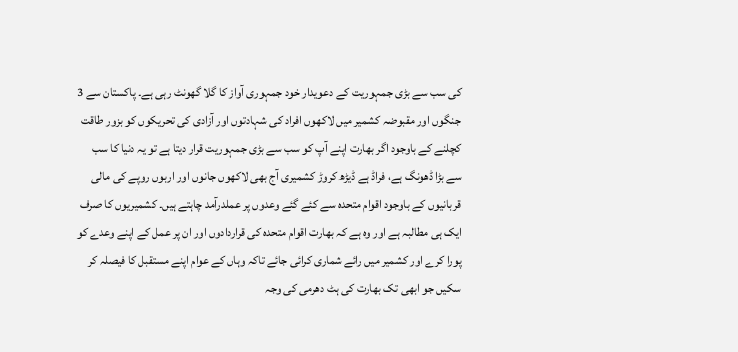کی سب سے بڑی جمہوریت کے دعویدار خود جمہوری آواز کا گلا گھونٹ رہی ہے۔ پاکستان سے 3 جنگوں اور مقبوضہ کشمیر میں لاکھوں افراد کی شہادتوں اور آزادی کی تحریکوں کو بزور طاقت کچلنے کے باوجود اگر بھارت اپنے آپ کو سب سے بڑی جمہوریت قرار دیتا ہے تو یہ دنیا کا سب سے بڑا ڈھونگ ہے، فراڈ ہے ڈیڑھ کروڑ کشمیری آج بھی لاکھوں جانوں اور اربوں روپے کی مالی قربانیوں کے باوجود اقوام متحدہ سے کئے گئے وعدوں پر عملدرآمد چاہتے ہیں۔ کشمیریوں کا صرف ایک ہی مطالبہ ہے اور وہ ہے کہ بھارت اقوام متحدہ کی قراردادوں اور ان پر عمل کے اپنے وعدے کو پورا کرے اور کشمیر میں رائے شماری کرائی جائے تاکہ وہاں کے عوام اپنے مستقبل کا فیصلہ کر سکیں جو ابھی تک بھارت کی ہٹ دھرمی کی وجہ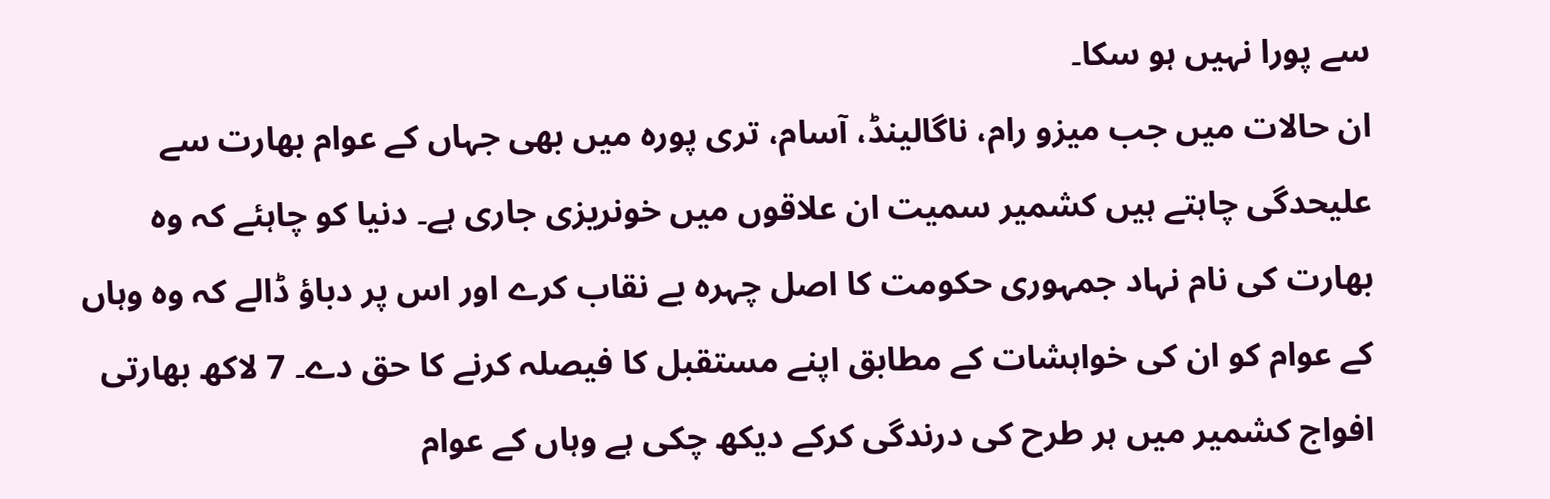سے پورا نہیں ہو سکا۔
ان حالات میں جب میزو رام، ناگالینڈ، آسام، تری پورہ میں بھی جہاں کے عوام بھارت سے علیحدگی چاہتے ہیں کشمیر سمیت ان علاقوں میں خونریزی جاری ہے۔ دنیا کو چاہئے کہ وہ بھارت کی نام نہاد جمہوری حکومت کا اصل چہرہ بے نقاب کرے اور اس پر دباؤ ڈالے کہ وہ وہاں کے عوام کو ان کی خواہشات کے مطابق اپنے مستقبل کا فیصلہ کرنے کا حق دے۔ 7 لاکھ بھارتی افواج کشمیر میں ہر طرح کی درندگی کرکے دیکھ چکی ہے وہاں کے عوام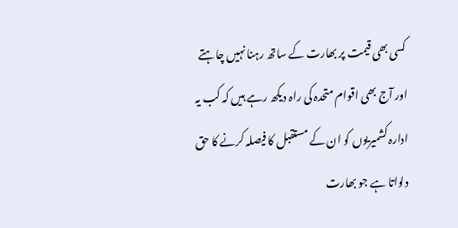کسی بھی قیمت پر بھارت کے ساتھ رہنا نہیں چاہتے اور آج بھی اقوام متحدہ کی راہ دیکھ رہے ہیں کہ کب یہ ادارہ کشمیریوں کو ان کے مستقبل کا فیصلہ کرنے کا حق دلواتا ہے جو بھارت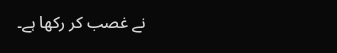نے غصب کر رکھا ہے۔